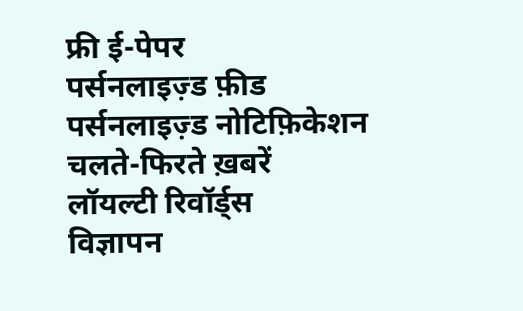फ्री ई-पेपर
पर्सनलाइज़्ड फ़ीड
पर्सनलाइज़्ड नोटिफ़िकेशन
चलते-फिरते ख़बरें
लॉयल्टी रिवॉर्ड्स
विज्ञापन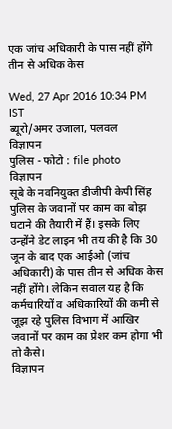एक जांच अधिकारी के पास नहीं होंगे तीन से अधिक केस

Wed, 27 Apr 2016 10:34 PM IST
ब्यूरो/अमर उजाला, पलवल
विज्ञापन
पुलिस - फोटो : file photo
विज्ञापन
सूबे के नवनियुक्त डीजीपी केपी सिंह पुलिस के जवानों पर काम का बोझ घटाने की तैयारी में हैं। इसके लिए उन्होंने डेट लाइन भी तय की है कि 30 जून के बाद एक आईओ (जांच अधिकारी) के पास तीन से अधिक केस नहीं होंगे। लेकिन सवाल यह है कि कर्मचारियों व अधिकारियों की कमी से जूझ रहे पुलिस विभाग में आखिर जवानों पर काम का प्रेशर कम होगा भी तो कैसे।
विज्ञापन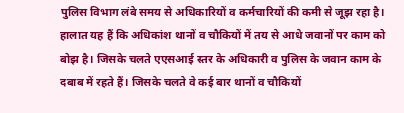पुलिस विभाग लंबे समय से अधिकारियों व कर्मचारियों की कमी से जूझ रहा है। हालात यह हैं कि अधिकांश थानों व चौकियों में तय से आधे जवानों पर काम को बोझ है। जिसके चलते एएसआई स्तर के अधिकारी व पुलिस के जवान काम के दबाब में रहते हैं। जिसके चलते वे कई बार थानों व चौकियों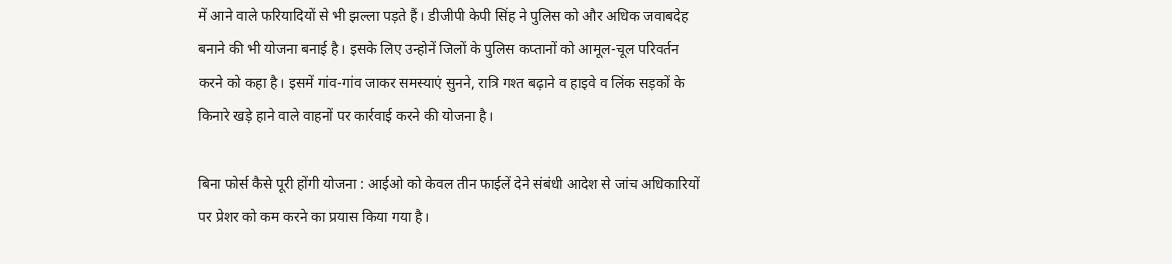में आने वाले फरियादियों से भी झल्ला पड़ते हैं। डीजीपी केपी सिंह ने पुलिस को और अधिक जवाबदेह बनाने की भी योजना बनाई है। इसके लिए उन्होनें जिलों के पुलिस कप्तानों को आमूल-चूल परिवर्तन करने को कहा है। इसमें गांव-गांव जाकर समस्याएं सुनने, रात्रि गश्त बढ़ाने व हाइवे व लिंक सड़कों के किनारे खड़े हाने वाले वाहनों पर कार्रवाई करने की योजना है।

बिना फोर्स कैसे पूरी होंगी योजना : आईओ को केवल तीन फाईलें देने संबंधी आदेश से जांच अधिकारियों पर प्रेशर को कम करने का प्रयास किया गया है।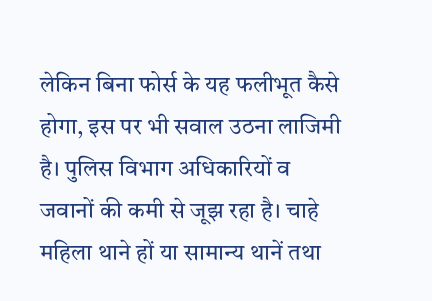लेकिन बिना फोर्स के यह फलीभूत कैसे होगा, इस पर भी सवाल उठना लाजिमी है। पुलिस विभाग अधिकारियों व जवानों की कमी से जूझ रहा है। चाहे महिला थाने हों या सामान्य थानें तथा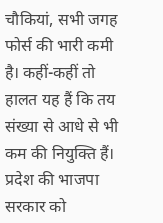चौकियां, सभी जगह फोर्स की भारी कमी है। कहीं-कहीं तो हालत यह हैं कि तय संख्या से आधे से भी कम की नियुक्ति हैं। प्रदेश की भाजपा सरकार को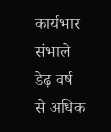कार्यभार संभाले डेढ़ वर्ष से अधिक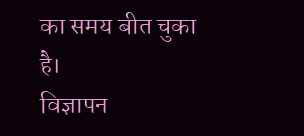का समय बीत चुका है।
विज्ञापन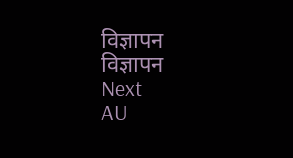विज्ञापन
विज्ञापन
Next
AU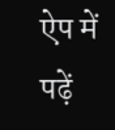ऐप में पढ़ें